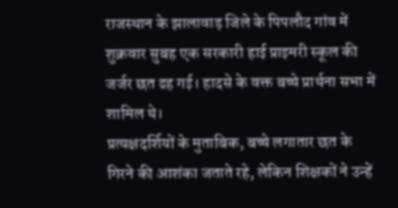राजस्थान के झालावाड़ जिले के पिपलौद गांव में शुक्रवार सुबह एक सरकारी हाई प्राइमरी स्कूल की जर्जर छत ढह गई। हादसे के वक्त बच्चे प्रार्थना सभा में शामिल थे।
प्रत्यक्षदर्शियों के मुताबिक, बच्चे लगातार छत के गिरने की आशंका जताते रहे, लेकिन शिक्षकों ने उन्हें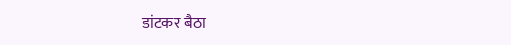डांटकर बैठा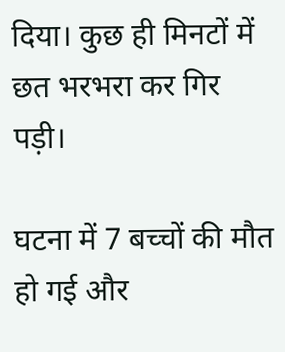दिया। कुछ ही मिनटों में छत भरभरा कर गिर पड़ी।

घटना में 7 बच्चों की मौत हो गई और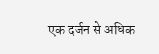एक दर्जन से अधिक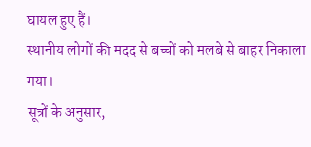घायल हुए हैं।
स्थानीय लोगों की मदद से बच्चों को मलबे से बाहर निकाला गया।
सूत्रों के अनुसार,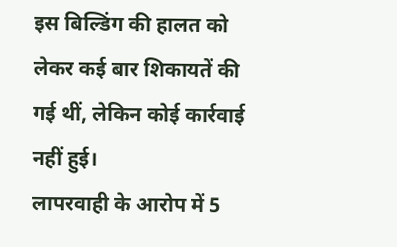इस बिल्डिंग की हालत को लेकर कई बार शिकायतें की गई थीं, लेकिन कोई कार्रवाई नहीं हुई।
लापरवाही के आरोप में 5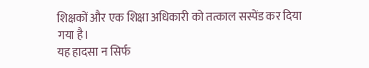शिक्षकों और एक शिक्षा अधिकारी को तत्काल सस्पेंड कर दिया गया है।
यह हादसा न सिर्फ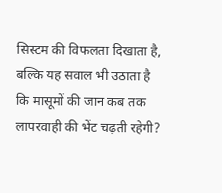सिस्टम की विफलता दिखाता है, बल्कि यह सवाल भी उठाता है कि मासूमों की जान कब तक लापरवाही की भेंट चढ़ती रहेगी?